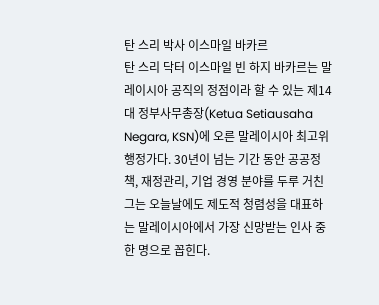탄 스리 박사 이스마일 바카르
탄 스리 닥터 이스마일 빈 하지 바카르는 말레이시아 공직의 정점이라 할 수 있는 제14대 정부사무총장(Ketua Setiausaha Negara, KSN)에 오른 말레이시아 최고위 행정가다. 30년이 넘는 기간 동안 공공정책, 재정관리, 기업 경영 분야를 두루 거친 그는 오늘날에도 제도적 청렴성을 대표하는 말레이시아에서 가장 신망받는 인사 중 한 명으로 꼽힌다.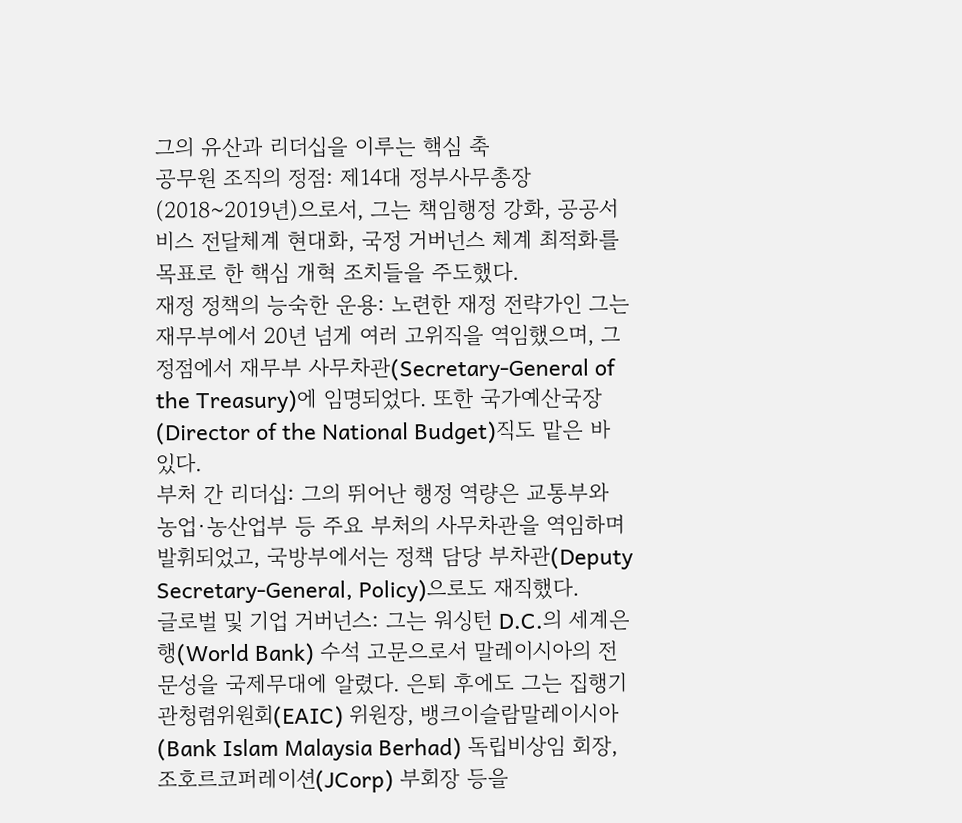그의 유산과 리더십을 이루는 핵심 축
공무원 조직의 정점: 제14대 정부사무총장(2018~2019년)으로서, 그는 책임행정 강화, 공공서비스 전달체계 현대화, 국정 거버넌스 체계 최적화를 목표로 한 핵심 개혁 조치들을 주도했다.
재정 정책의 능숙한 운용: 노련한 재정 전략가인 그는 재무부에서 20년 넘게 여러 고위직을 역임했으며, 그 정점에서 재무부 사무차관(Secretary-General of the Treasury)에 임명되었다. 또한 국가예산국장(Director of the National Budget)직도 맡은 바 있다.
부처 간 리더십: 그의 뛰어난 행정 역량은 교통부와 농업·농산업부 등 주요 부처의 사무차관을 역임하며 발휘되었고, 국방부에서는 정책 담당 부차관(Deputy Secretary-General, Policy)으로도 재직했다.
글로벌 및 기업 거버넌스: 그는 워싱턴 D.C.의 세계은행(World Bank) 수석 고문으로서 말레이시아의 전문성을 국제무대에 알렸다. 은퇴 후에도 그는 집행기관청렴위원회(EAIC) 위원장, 뱅크이슬람말레이시아(Bank Islam Malaysia Berhad) 독립비상임 회장, 조호르코퍼레이션(JCorp) 부회장 등을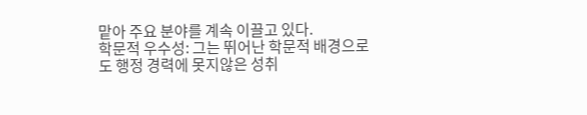맡아 주요 분야를 계속 이끌고 있다.
학문적 우수성: 그는 뛰어난 학문적 배경으로도 행정 경력에 못지않은 성취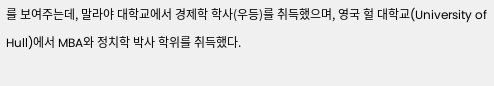를 보여주는데, 말라야 대학교에서 경제학 학사(우등)를 취득했으며, 영국 헐 대학교(University of Hull)에서 MBA와 정치학 박사 학위를 취득했다.